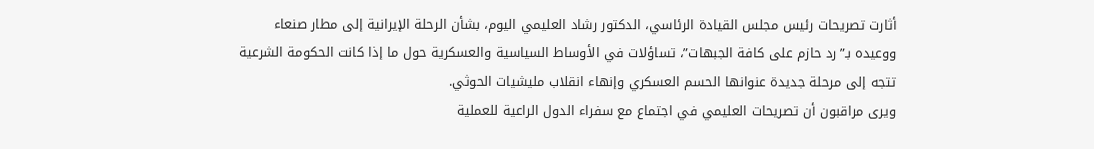أثارت تصريحات رئيس مجلس القيادة الرئاسي، الدكتور رشاد العليمي اليوم، بشأن الرحلة الإيرانية إلى مطار صنعاء ووعيده بـ”رد حازم على كافة الجبهات”، تساؤلات في الأوساط السياسية والعسكرية حول ما إذا كانت الحكومة الشرعية تتجه إلى مرحلة جديدة عنوانها الحسم العسكري وإنهاء انقلاب مليشيات الحوثي.
ويرى مراقبون أن تصريحات العليمي في اجتماع مع سفراء الدول الراعية للعملية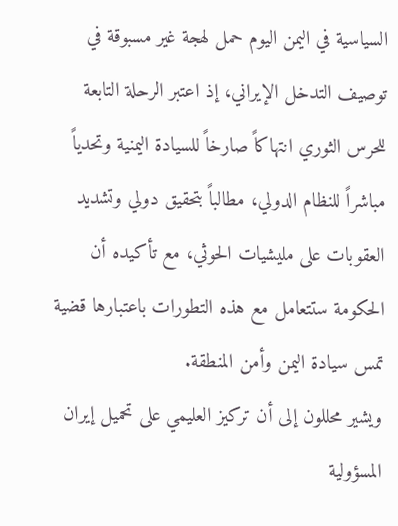السياسية في اليمن اليوم حمل لهجة غير مسبوقة في توصيف التدخل الإيراني، إذ اعتبر الرحلة التابعة للحرس الثوري انتهاكاً صارخاً للسيادة اليمنية وتحدياً مباشراً للنظام الدولي، مطالباً بتحقيق دولي وتشديد العقوبات على مليشيات الحوثي، مع تأكيده أن الحكومة ستتعامل مع هذه التطورات باعتبارها قضية تمس سيادة اليمن وأمن المنطقة.
ويشير محللون إلى أن تركيز العليمي على تحميل إيران المسؤولية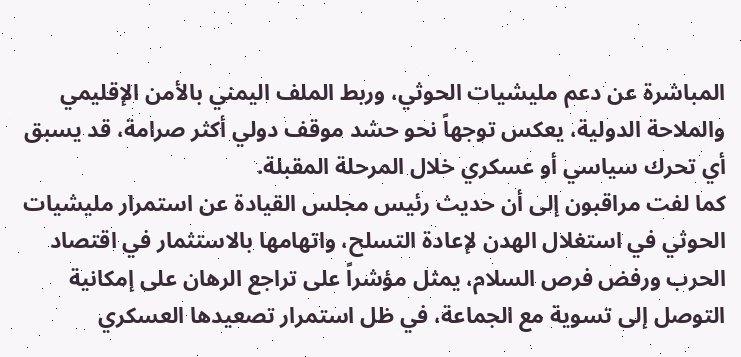المباشرة عن دعم مليشيات الحوثي، وربط الملف اليمني بالأمن الإقليمي والملاحة الدولية، يعكس توجهاً نحو حشد موقف دولي أكثر صرامة، قد يسبق أي تحرك سياسي أو عسكري خلال المرحلة المقبلة.
كما لفت مراقبون إلى أن حديث رئيس مجلس القيادة عن استمرار مليشيات الحوثي في استغلال الهدن لإعادة التسلح، واتهامها بالاستثمار في اقتصاد الحرب ورفض فرص السلام، يمثل مؤشراً على تراجع الرهان على إمكانية التوصل إلى تسوية مع الجماعة، في ظل استمرار تصعيدها العسكري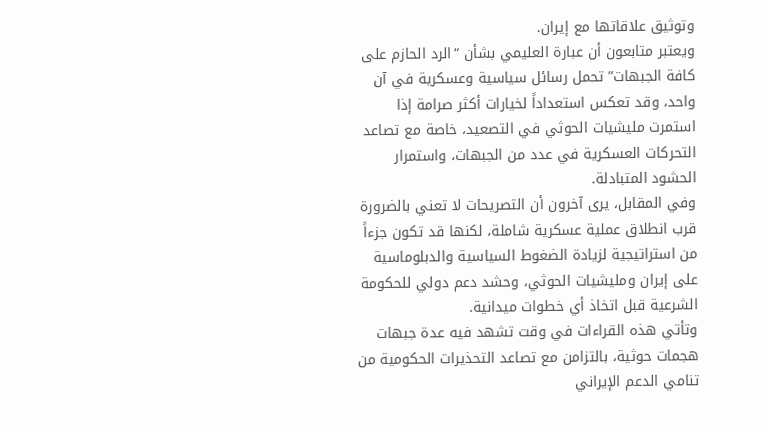وتوثيق علاقاتها مع إيران.
ويعتبر متابعون أن عبارة العليمي بشأن “الرد الحازم على كافة الجبهات” تحمل رسائل سياسية وعسكرية في آن واحد، وقد تعكس استعداداً لخيارات أكثر صرامة إذا استمرت مليشيات الحوثي في التصعيد، خاصة مع تصاعد التحركات العسكرية في عدد من الجبهات، واستمرار الحشود المتبادلة.
وفي المقابل، يرى آخرون أن التصريحات لا تعني بالضرورة قرب انطلاق عملية عسكرية شاملة، لكنها قد تكون جزءاً من استراتيجية لزيادة الضغوط السياسية والدبلوماسية على إيران ومليشيات الحوثي، وحشد دعم دولي للحكومة الشرعية قبل اتخاذ أي خطوات ميدانية.
وتأتي هذه القراءات في وقت تشهد فيه عدة جبهات هجمات حوثية، بالتزامن مع تصاعد التحذيرات الحكومية من تنامي الدعم الإيراني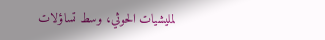لمليشيات الحوثي، وسط تساؤلات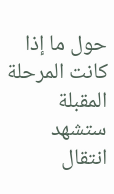حول ما إذا كانت المرحلة المقبلة ستشهد انتقال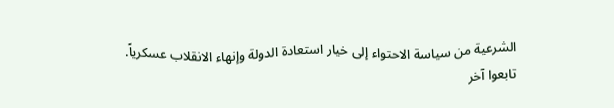الشرعية من سياسة الاحتواء إلى خيار استعادة الدولة وإنهاء الانقلاب عسكرياً.
تابعوا آخر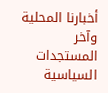أخبارنا المحلية وآخر المستجدات السياسية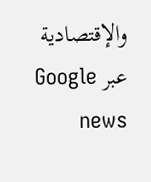والإقتصادية عبر Google news